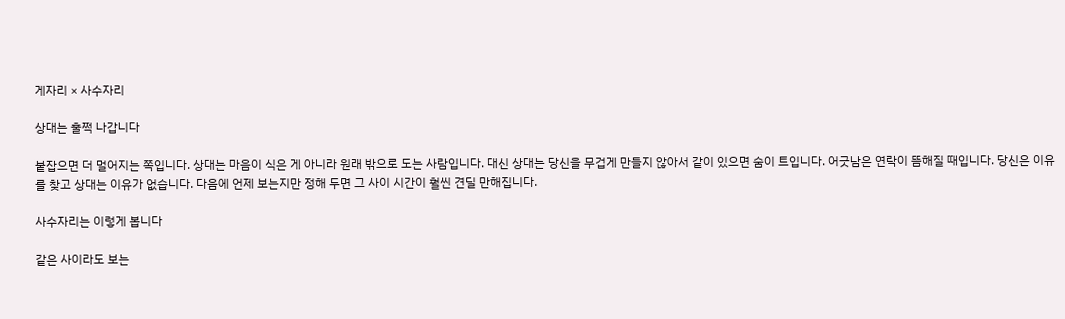게자리 × 사수자리

상대는 훌쩍 나갑니다

붙잡으면 더 멀어지는 쪽입니다. 상대는 마음이 식은 게 아니라 원래 밖으로 도는 사람입니다. 대신 상대는 당신을 무겁게 만들지 않아서 같이 있으면 숨이 트입니다. 어긋남은 연락이 뜸해질 때입니다. 당신은 이유를 찾고 상대는 이유가 없습니다. 다음에 언제 보는지만 정해 두면 그 사이 시간이 훨씬 견딜 만해집니다.

사수자리는 이렇게 봅니다

같은 사이라도 보는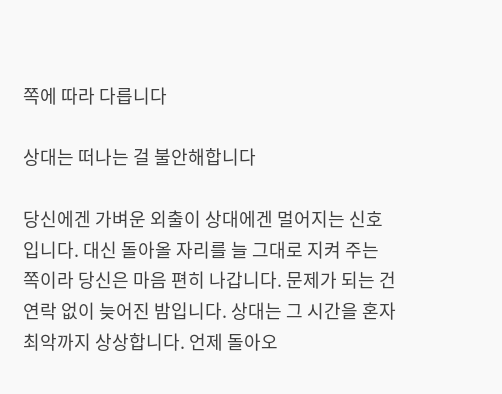쪽에 따라 다릅니다

상대는 떠나는 걸 불안해합니다

당신에겐 가벼운 외출이 상대에겐 멀어지는 신호입니다. 대신 돌아올 자리를 늘 그대로 지켜 주는 쪽이라 당신은 마음 편히 나갑니다. 문제가 되는 건 연락 없이 늦어진 밤입니다. 상대는 그 시간을 혼자 최악까지 상상합니다. 언제 돌아오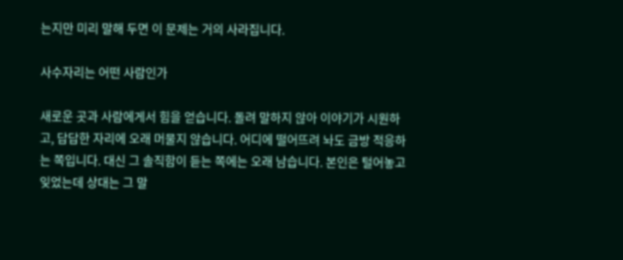는지만 미리 말해 두면 이 문제는 거의 사라집니다.

사수자리는 어떤 사람인가

새로운 곳과 사람에게서 힘을 얻습니다. 돌려 말하지 않아 이야기가 시원하고, 답답한 자리에 오래 머물지 않습니다. 어디에 떨어뜨려 놔도 금방 적응하는 쪽입니다. 대신 그 솔직함이 듣는 쪽에는 오래 남습니다. 본인은 털어놓고 잊었는데 상대는 그 말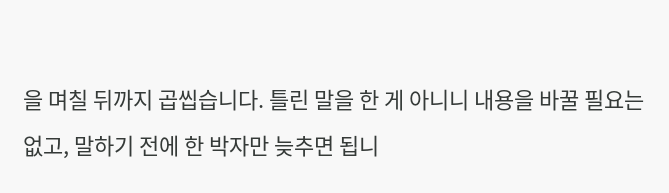을 며칠 뒤까지 곱씹습니다. 틀린 말을 한 게 아니니 내용을 바꿀 필요는 없고, 말하기 전에 한 박자만 늦추면 됩니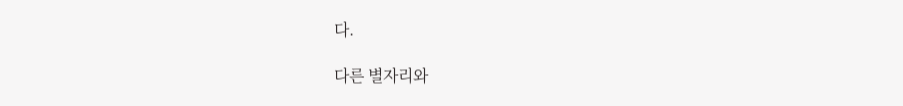다.

다른 별자리와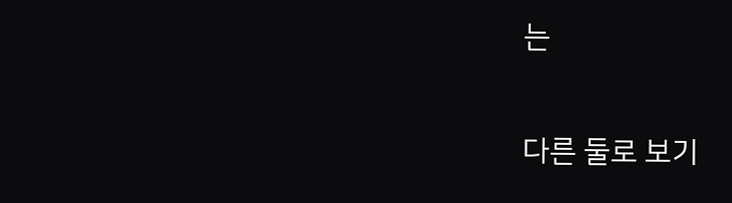는

다른 둘로 보기